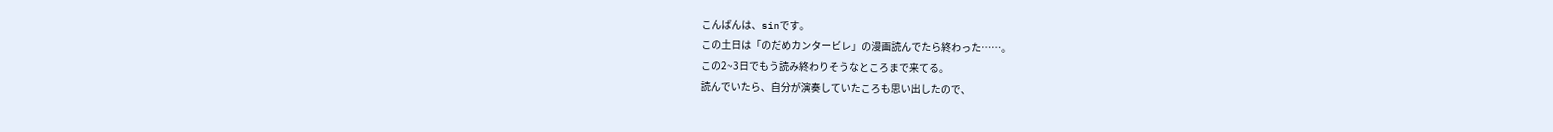こんばんは、sinです。
この土日は「のだめカンタービレ」の漫画読んでたら終わった……。
この2~3日でもう読み終わりそうなところまで来てる。
読んでいたら、自分が演奏していたころも思い出したので、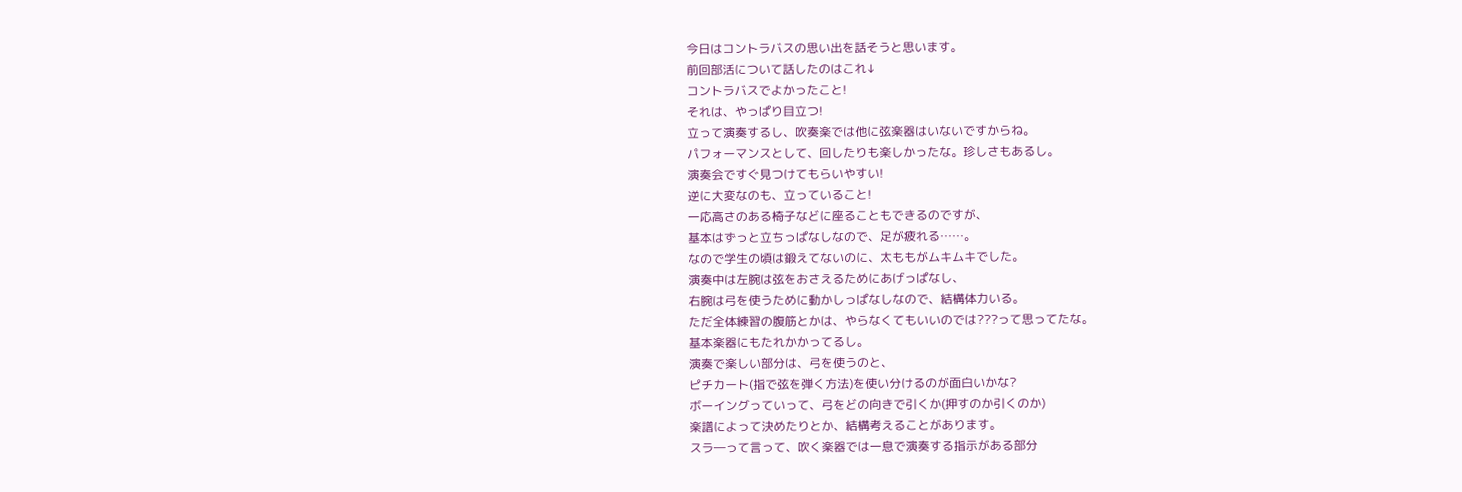今日はコントラバスの思い出を話そうと思います。
前回部活について話したのはこれ↓
コントラバスでよかったこと!
それは、やっぱり目立つ!
立って演奏するし、吹奏楽では他に弦楽器はいないですからね。
パフォーマンスとして、回したりも楽しかったな。珍しさもあるし。
演奏会ですぐ見つけてもらいやすい!
逆に大変なのも、立っていること!
一応高さのある椅子などに座ることもできるのですが、
基本はずっと立ちっぱなしなので、足が疲れる……。
なので学生の頃は鍛えてないのに、太ももがムキムキでした。
演奏中は左腕は弦をおさえるためにあげっぱなし、
右腕は弓を使うために動かしっぱなしなので、結構体力いる。
ただ全体練習の腹筋とかは、やらなくてもいいのでは???って思ってたな。
基本楽器にもたれかかってるし。
演奏で楽しい部分は、弓を使うのと、
ピチカート(指で弦を弾く方法)を使い分けるのが面白いかな?
ボーイングっていって、弓をどの向きで引くか(押すのか引くのか)
楽譜によって決めたりとか、結構考えることがあります。
スラ―って言って、吹く楽器では一息で演奏する指示がある部分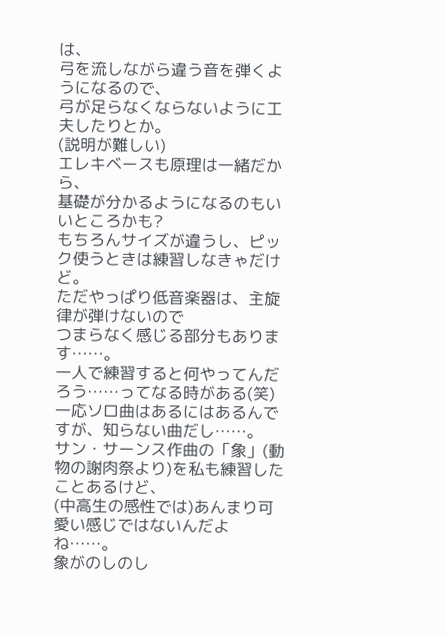は、
弓を流しながら違う音を弾くようになるので、
弓が足らなくならないように工夫したりとか。
(説明が難しい)
エレキベースも原理は一緒だから、
基礎が分かるようになるのもいいところかも?
もちろんサイズが違うし、ピック使うときは練習しなきゃだけど。
ただやっぱり低音楽器は、主旋律が弾けないので
つまらなく感じる部分もあります……。
一人で練習すると何やってんだろう……ってなる時がある(笑)
一応ソロ曲はあるにはあるんですが、知らない曲だし……。
サン・サーンス作曲の「象」(動物の謝肉祭より)を私も練習したことあるけど、
(中高生の感性では)あんまり可愛い感じではないんだよね……。
象がのしのし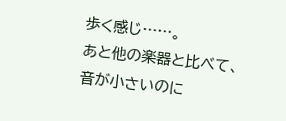歩く感じ……。
あと他の楽器と比べて、音が小さいのに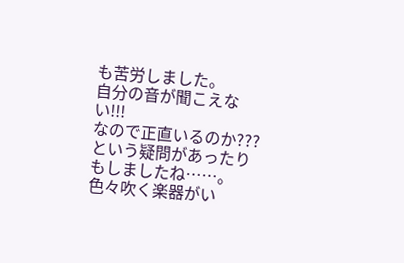も苦労しました。
自分の音が聞こえない!!!
なので正直いるのか???という疑問があったりもしましたね……。
色々吹く楽器がい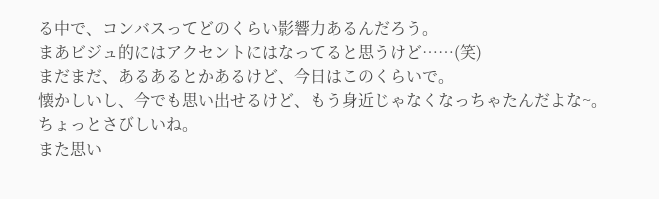る中で、コンバスってどのくらい影響力あるんだろう。
まあビジュ的にはアクセントにはなってると思うけど……(笑)
まだまだ、あるあるとかあるけど、今日はこのくらいで。
懐かしいし、今でも思い出せるけど、もう身近じゃなくなっちゃたんだよな~。
ちょっとさびしいね。
また思い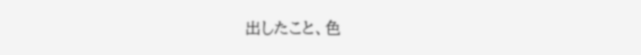出したこと、色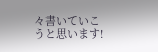々書いていこうと思います!